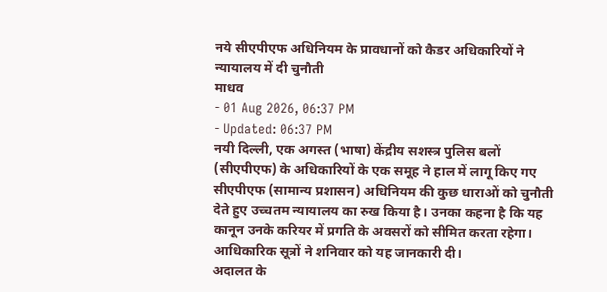नये सीएपीएफ अधिनियम के प्रावधानों को कैडर अधिकारियों ने न्यायालय में दी चुनौती
माधव
- 01 Aug 2026, 06:37 PM
- Updated: 06:37 PM
नयी दिल्ली, एक अगस्त (भाषा) केंद्रीय सशस्त्र पुलिस बलों (सीएपीएफ) के अधिकारियों के एक समूह ने हाल में लागू किए गए सीएपीएफ (सामान्य प्रशासन) अधिनियम की कुछ धाराओं को चुनौती देते हुए उच्चतम न्यायालय का रुख किया है। उनका कहना है कि यह कानून उनके करियर में प्रगति के अवसरों को सीमित करता रहेगा। आधिकारिक सूत्रों ने शनिवार को यह जानकारी दी।
अदालत के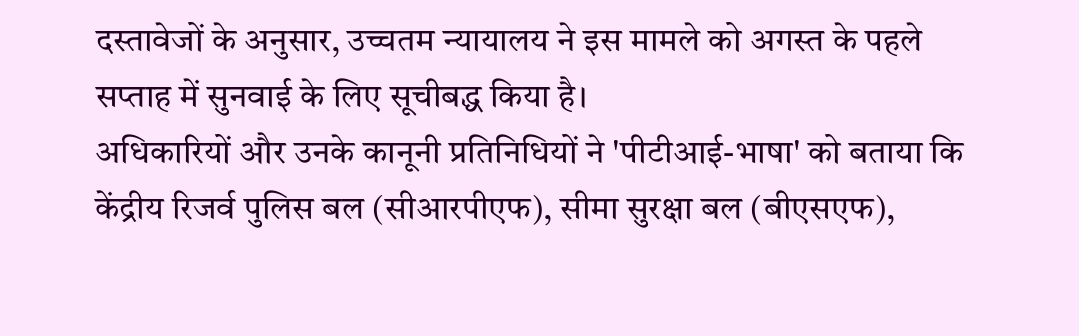दस्तावेजों के अनुसार, उच्चतम न्यायालय ने इस मामले को अगस्त के पहले सप्ताह में सुनवाई के लिए सूचीबद्ध किया है।
अधिकारियों और उनके कानूनी प्रतिनिधियों ने 'पीटीआई-भाषा' को बताया कि केंद्रीय रिजर्व पुलिस बल (सीआरपीएफ), सीमा सुरक्षा बल (बीएसएफ),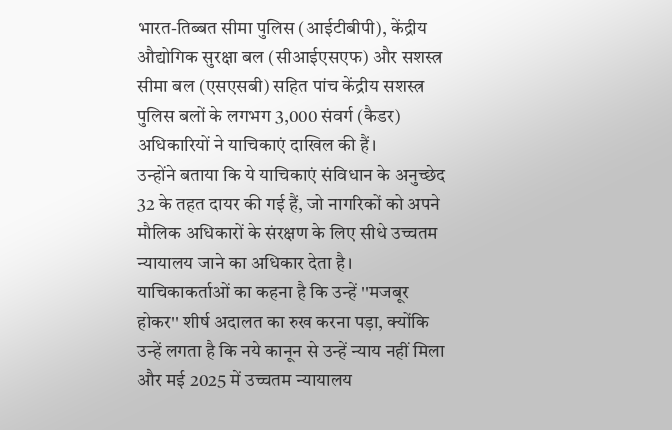भारत-तिब्बत सीमा पुलिस (आईटीबीपी), केंद्रीय औद्योगिक सुरक्षा बल (सीआईएसएफ) और सशस्त्र सीमा बल (एसएसबी) सहित पांच केंद्रीय सशस्त्र पुलिस बलों के लगभग 3,000 संवर्ग (कैडर) अधिकारियों ने याचिकाएं दाखिल की हैं।
उन्होंने बताया कि ये याचिकाएं संविधान के अनुच्छेद 32 के तहत दायर की गई हैं, जो नागरिकों को अपने मौलिक अधिकारों के संरक्षण के लिए सीधे उच्चतम न्यायालय जाने का अधिकार देता है।
याचिकाकर्ताओं का कहना है कि उन्हें ''मजबूर होकर'' शीर्ष अदालत का रुख करना पड़ा, क्योंकि उन्हें लगता है कि नये कानून से उन्हें न्याय नहीं मिला और मई 2025 में उच्चतम न्यायालय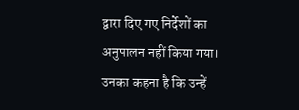द्वारा दिए गए निर्देशों का अनुपालन नहीं किया गया।
उनका कहना है कि उन्हें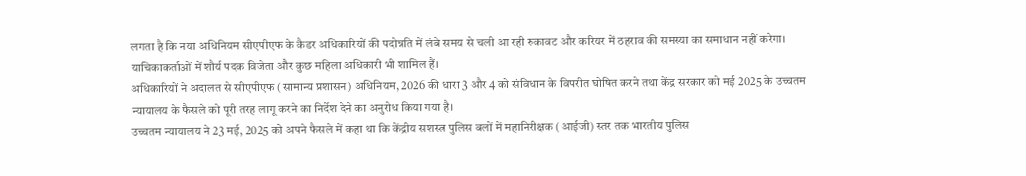लगता है कि नया अधिनियम सीएपीएफ के कैडर अधिकारियों की पदोन्नति में लंबे समय से चली आ रही रुकावट और करियर में ठहराव की समस्या का समाधान नहीं करेगा। याचिकाकर्ताओं में शौर्य पदक विजेता और कुछ महिला अधिकारी भी शामिल हैं।
अधिकारियों ने अदालत से सीएपीएफ (सामान्य प्रशासन) अधिनियम, 2026 की धारा 3 और 4 को संविधान के विपरीत घोषित करने तथा केंद्र सरकार को मई 2025 के उच्चतम न्यायालय के फैसले को पूरी तरह लागू करने का निर्देश देने का अनुरोध किया गया है।
उच्चतम न्यायालय ने 23 मई, 2025 को अपने फैसले में कहा था कि केंद्रीय सशस्त्र पुलिस बलों में महानिरीक्षक (आईजी) स्तर तक भारतीय पुलिस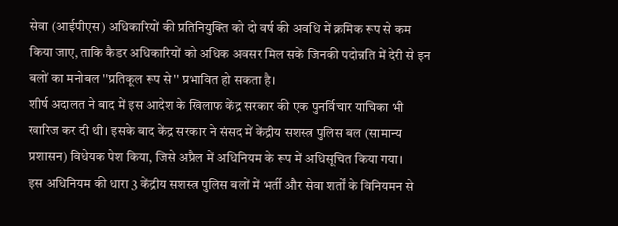सेवा (आईपीएस) अधिकारियों की प्रतिनियुक्ति को दो वर्ष की अवधि में क्रमिक रूप से कम किया जाए, ताकि कैडर अधिकारियों को अधिक अवसर मिल सकें जिनकी पदोन्नति में देरी से इन बलों का मनोबल ''प्रतिकूल रूप से'' प्रभावित हो सकता है।
शीर्ष अदालत ने बाद में इस आदेश के खिलाफ केंद्र सरकार की एक पुनर्विचार याचिका भी खारिज कर दी थी। इसके बाद केंद्र सरकार ने संसद में केंद्रीय सशस्त्र पुलिस बल (सामान्य प्रशासन) विधेयक पेश किया, जिसे अप्रैल में अधिनियम के रूप में अधिसूचित किया गया।
इस अधिनियम की धारा 3 केंद्रीय सशस्त्र पुलिस बलों में भर्ती और सेवा शर्तों के विनियमन से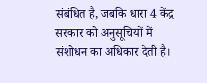संबंधित है, जबकि धारा 4 केंद्र सरकार को अनुसूचियों में संशोधन का अधिकार देती है।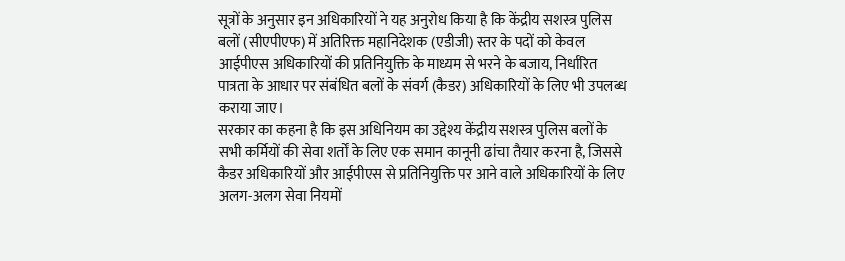सूत्रों के अनुसार इन अधिकारियों ने यह अनुरोध किया है कि केंद्रीय सशस्त्र पुलिस बलों (सीएपीएफ) में अतिरिक्त महानिदेशक (एडीजी) स्तर के पदों को केवल आईपीएस अधिकारियों की प्रतिनियुक्ति के माध्यम से भरने के बजाय, निर्धारित पात्रता के आधार पर संबंधित बलों के संवर्ग (कैडर) अधिकारियों के लिए भी उपलब्ध कराया जाए।
सरकार का कहना है कि इस अधिनियम का उद्देश्य केंद्रीय सशस्त्र पुलिस बलों के सभी कर्मियों की सेवा शर्तों के लिए एक समान कानूनी ढांचा तैयार करना है, जिससे कैडर अधिकारियों और आईपीएस से प्रतिनियुक्ति पर आने वाले अधिकारियों के लिए अलग-अलग सेवा नियमों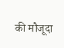की मौजूदा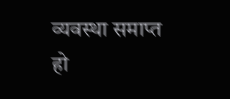व्यवस्था समाप्त हो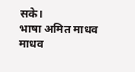सके।
भाषा अमित माधव
माधव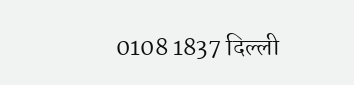0108 1837 दिल्ली